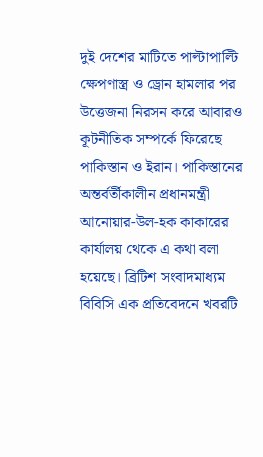দুই দেশের মাটিতে পাল্টাপাল্টি ক্ষেপণাস্ত্র ও ড্রোন হামলার পর উত্তেজনা নিরসন করে আবারও কূটনীতিক সম্পর্কে ফিরেছে পাকিস্তান ও ইরান। পাকিস্তানের অন্তর্বর্তীকালীন প্রধানমন্ত্রী আনোয়ার-উল-হক কাকারের কার্যালয় থেকে এ কথা বলা হয়েছে। ব্রিটিশ সংবাদমাধ্যম বিবিসি এক প্রতিবেদনে খবরটি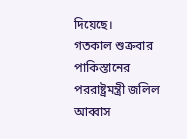দিয়েছে।
গতকাল শুক্রবার পাকিস্তানের পররাষ্ট্রমন্ত্রী জলিল আব্বাস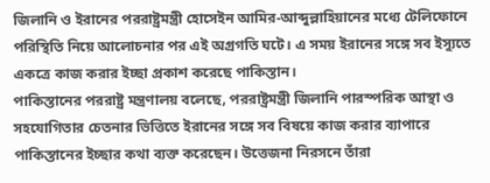জিলানি ও ইরানের পররাষ্ট্রমন্ত্রী হোসেইন আমির-আব্দুল্লাহিয়ানের মধ্যে টেলিফোনে পরিস্থিতি নিয়ে আলোচনার পর এই অগ্রগতি ঘটে। এ সময় ইরানের সঙ্গে সব ইস্যুতে একত্রে কাজ করার ইচ্ছা প্রকাশ করেছে পাকিস্তান।
পাকিস্তানের পররাষ্ট্র মন্ত্রণালয় বলেছে, পররাষ্ট্রমন্ত্রী জিলানি পারস্পরিক আস্থা ও সহযোগিতার চেতনার ভিত্তিতে ইরানের সঙ্গে সব বিষয়ে কাজ করার ব্যাপারে পাকিস্তানের ইচ্ছার কথা ব্যক্ত করেছেন। উত্তেজনা নিরসনে তাঁরা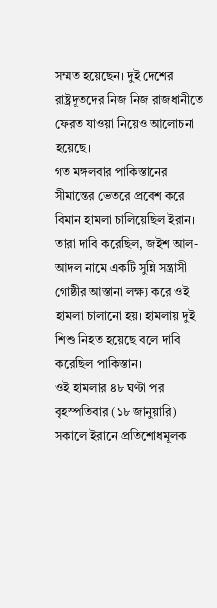সম্মত হয়েছেন। দুই দেশের রাষ্ট্রদূতদের নিজ নিজ রাজধানীতে ফেরত যাওয়া নিয়েও আলোচনা হয়েছে।
গত মঙ্গলবার পাকিস্তানের সীমান্তের ভেতরে প্রবেশ করে বিমান হামলা চালিয়েছিল ইরান। তারা দাবি করেছিল, জইশ আল-আদল নামে একটি সুন্নি সন্ত্রাসী গোষ্ঠীর আস্তানা লক্ষ্য করে ওই হামলা চালানো হয়। হামলায় দুই শিশু নিহত হয়েছে বলে দাবি করেছিল পাকিস্তান।
ওই হামলার ৪৮ ঘণ্টা পর বৃহস্পতিবার (১৮ জানুয়ারি) সকালে ইরানে প্রতিশোধমূলক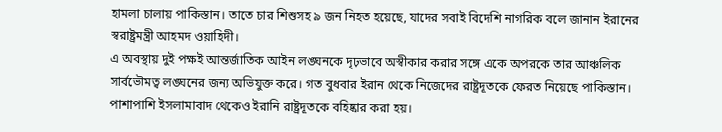হামলা চালায় পাকিস্তান। তাতে চার শিশুসহ ৯ জন নিহত হয়েছে, যাদের সবাই বিদেশি নাগরিক বলে জানান ইরানের স্বরাষ্ট্রমন্ত্রী আহমদ ওয়াহিদী।
এ অবস্থায় দুই পক্ষই আন্তর্জাতিক আইন লঙ্ঘনকে দৃঢ়ভাবে অস্বীকার করার সঙ্গে একে অপরকে তার আঞ্চলিক সার্বভৌমত্ব লঙ্ঘনের জন্য অভিযুক্ত করে। গত বুধবার ইরান থেকে নিজেদের রাষ্ট্রদূতকে ফেরত নিয়েছে পাকিস্তান। পাশাপাশি ইসলামাবাদ থেকেও ইরানি রাষ্ট্রদূতকে বহিষ্কার করা হয়।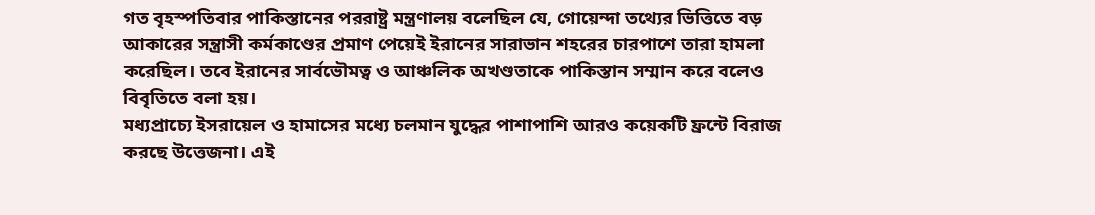গত বৃহস্পতিবার পাকিস্তানের পররাষ্ট্র মন্ত্রণালয় বলেছিল যে, গোয়েন্দা তথ্যের ভিত্তিতে বড় আকারের সন্ত্রাসী কর্মকাণ্ডের প্রমাণ পেয়েই ইরানের সারাভান শহরের চারপাশে তারা হামলা করেছিল। তবে ইরানের সার্বভৌমত্ব ও আঞ্চলিক অখণ্ডতাকে পাকিস্তান সম্মান করে বলেও বিবৃতিতে বলা হয়।
মধ্যপ্রাচ্যে ইসরায়েল ও হামাসের মধ্যে চলমান যুদ্ধের পাশাপাশি আরও কয়েকটি ফ্রন্টে বিরাজ করছে উত্তেজনা। এই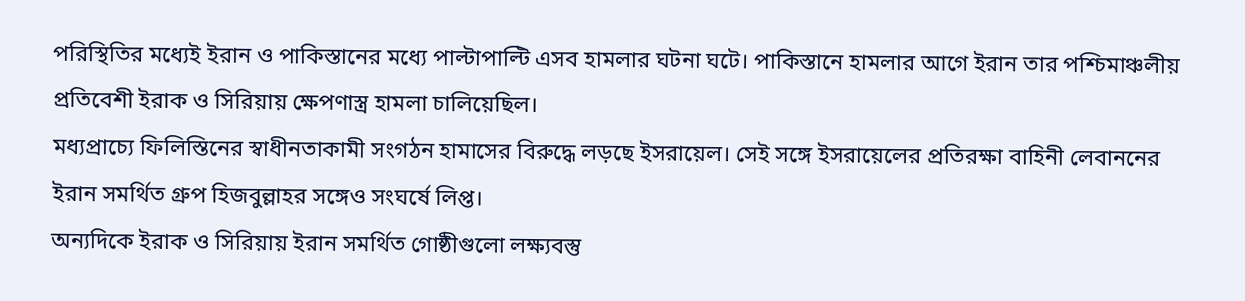পরিস্থিতির মধ্যেই ইরান ও পাকিস্তানের মধ্যে পাল্টাপাল্টি এসব হামলার ঘটনা ঘটে। পাকিস্তানে হামলার আগে ইরান তার পশ্চিমাঞ্চলীয় প্রতিবেশী ইরাক ও সিরিয়ায় ক্ষেপণাস্ত্র হামলা চালিয়েছিল।
মধ্যপ্রাচ্যে ফিলিস্তিনের স্বাধীনতাকামী সংগঠন হামাসের বিরুদ্ধে লড়ছে ইসরায়েল। সেই সঙ্গে ইসরায়েলের প্রতিরক্ষা বাহিনী লেবাননের ইরান সমর্থিত গ্রুপ হিজবুল্লাহর সঙ্গেও সংঘর্ষে লিপ্ত।
অন্যদিকে ইরাক ও সিরিয়ায় ইরান সমর্থিত গোষ্ঠীগুলো লক্ষ্যবস্তু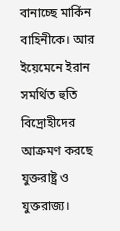বানাচ্ছে মার্কিন বাহিনীকে। আর ইয়েমেনে ইরান সমর্থিত হুতি বিদ্রোহীদের আক্রমণ করছে যুক্তরাষ্ট্র ও যুক্তরাজ্য।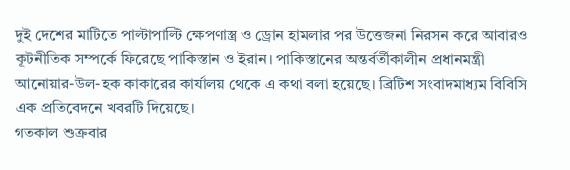দুই দেশের মাটিতে পাল্টাপাল্টি ক্ষেপণাস্ত্র ও ড্রোন হামলার পর উত্তেজনা নিরসন করে আবারও কূটনীতিক সম্পর্কে ফিরেছে পাকিস্তান ও ইরান। পাকিস্তানের অন্তর্বর্তীকালীন প্রধানমন্ত্রী আনোয়ার-উল-হক কাকারের কার্যালয় থেকে এ কথা বলা হয়েছে। ব্রিটিশ সংবাদমাধ্যম বিবিসি এক প্রতিবেদনে খবরটি দিয়েছে।
গতকাল শুক্রবার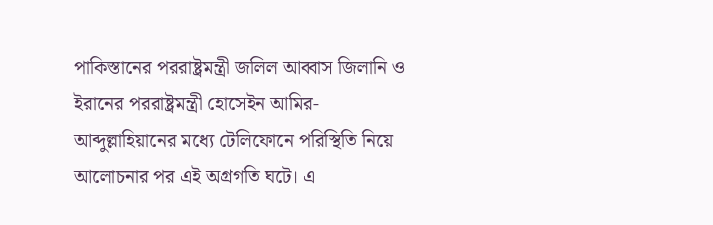পাকিস্তানের পররাষ্ট্রমন্ত্রী জলিল আব্বাস জিলানি ও ইরানের পররাষ্ট্রমন্ত্রী হোসেইন আমির-আব্দুল্লাহিয়ানের মধ্যে টেলিফোনে পরিস্থিতি নিয়ে আলোচনার পর এই অগ্রগতি ঘটে। এ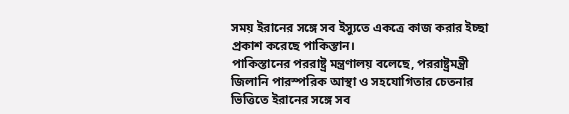সময় ইরানের সঙ্গে সব ইস্যুতে একত্রে কাজ করার ইচ্ছা প্রকাশ করেছে পাকিস্তান।
পাকিস্তানের পররাষ্ট্র মন্ত্রণালয় বলেছে, পররাষ্ট্রমন্ত্রী জিলানি পারস্পরিক আস্থা ও সহযোগিতার চেতনার ভিত্তিতে ইরানের সঙ্গে সব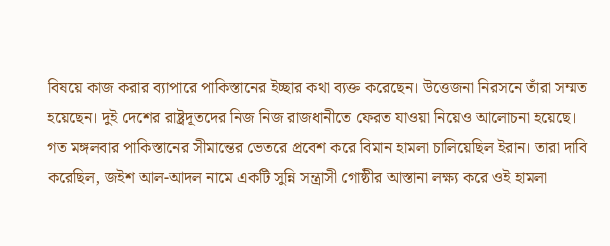বিষয়ে কাজ করার ব্যাপারে পাকিস্তানের ইচ্ছার কথা ব্যক্ত করেছেন। উত্তেজনা নিরসনে তাঁরা সম্মত হয়েছেন। দুই দেশের রাষ্ট্রদূতদের নিজ নিজ রাজধানীতে ফেরত যাওয়া নিয়েও আলোচনা হয়েছে।
গত মঙ্গলবার পাকিস্তানের সীমান্তের ভেতরে প্রবেশ করে বিমান হামলা চালিয়েছিল ইরান। তারা দাবি করেছিল, জইশ আল-আদল নামে একটি সুন্নি সন্ত্রাসী গোষ্ঠীর আস্তানা লক্ষ্য করে ওই হামলা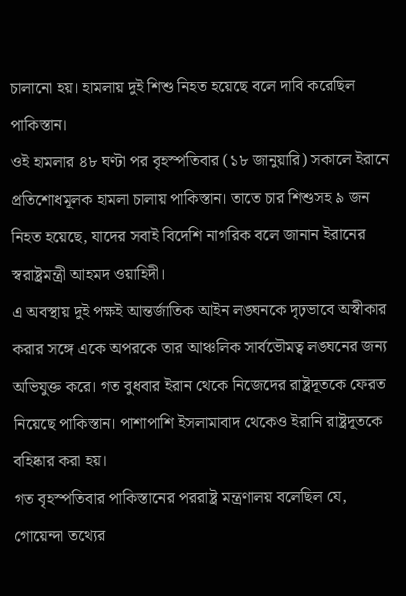চালানো হয়। হামলায় দুই শিশু নিহত হয়েছে বলে দাবি করেছিল পাকিস্তান।
ওই হামলার ৪৮ ঘণ্টা পর বৃহস্পতিবার (১৮ জানুয়ারি) সকালে ইরানে প্রতিশোধমূলক হামলা চালায় পাকিস্তান। তাতে চার শিশুসহ ৯ জন নিহত হয়েছে, যাদের সবাই বিদেশি নাগরিক বলে জানান ইরানের স্বরাষ্ট্রমন্ত্রী আহমদ ওয়াহিদী।
এ অবস্থায় দুই পক্ষই আন্তর্জাতিক আইন লঙ্ঘনকে দৃঢ়ভাবে অস্বীকার করার সঙ্গে একে অপরকে তার আঞ্চলিক সার্বভৌমত্ব লঙ্ঘনের জন্য অভিযুক্ত করে। গত বুধবার ইরান থেকে নিজেদের রাষ্ট্রদূতকে ফেরত নিয়েছে পাকিস্তান। পাশাপাশি ইসলামাবাদ থেকেও ইরানি রাষ্ট্রদূতকে বহিষ্কার করা হয়।
গত বৃহস্পতিবার পাকিস্তানের পররাষ্ট্র মন্ত্রণালয় বলেছিল যে, গোয়েন্দা তথ্যের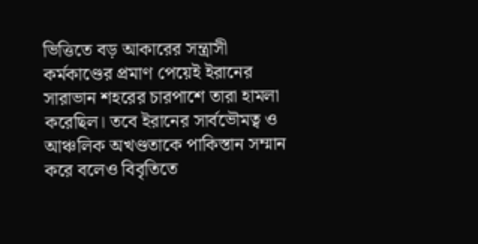ভিত্তিতে বড় আকারের সন্ত্রাসী কর্মকাণ্ডের প্রমাণ পেয়েই ইরানের সারাভান শহরের চারপাশে তারা হামলা করেছিল। তবে ইরানের সার্বভৌমত্ব ও আঞ্চলিক অখণ্ডতাকে পাকিস্তান সম্মান করে বলেও বিবৃতিতে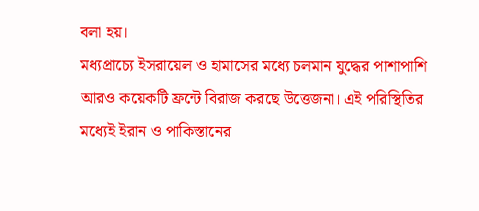বলা হয়।
মধ্যপ্রাচ্যে ইসরায়েল ও হামাসের মধ্যে চলমান যুদ্ধের পাশাপাশি আরও কয়েকটি ফ্রন্টে বিরাজ করছে উত্তেজনা। এই পরিস্থিতির মধ্যেই ইরান ও পাকিস্তানের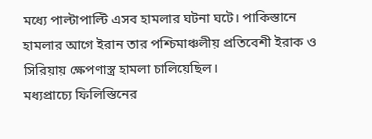মধ্যে পাল্টাপাল্টি এসব হামলার ঘটনা ঘটে। পাকিস্তানে হামলার আগে ইরান তার পশ্চিমাঞ্চলীয় প্রতিবেশী ইরাক ও সিরিয়ায় ক্ষেপণাস্ত্র হামলা চালিয়েছিল।
মধ্যপ্রাচ্যে ফিলিস্তিনের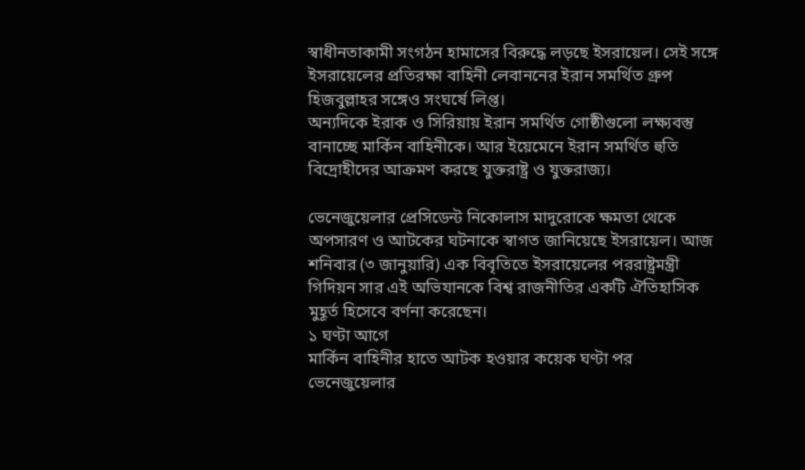স্বাধীনতাকামী সংগঠন হামাসের বিরুদ্ধে লড়ছে ইসরায়েল। সেই সঙ্গে ইসরায়েলের প্রতিরক্ষা বাহিনী লেবাননের ইরান সমর্থিত গ্রুপ হিজবুল্লাহর সঙ্গেও সংঘর্ষে লিপ্ত।
অন্যদিকে ইরাক ও সিরিয়ায় ইরান সমর্থিত গোষ্ঠীগুলো লক্ষ্যবস্তু বানাচ্ছে মার্কিন বাহিনীকে। আর ইয়েমেনে ইরান সমর্থিত হুতি বিদ্রোহীদের আক্রমণ করছে যুক্তরাষ্ট্র ও যুক্তরাজ্য।

ভেনেজুয়েলার প্রেসিডেন্ট নিকোলাস মাদুরোকে ক্ষমতা থেকে অপসারণ ও আটকের ঘটনাকে স্বাগত জানিয়েছে ইসরায়েল। আজ শনিবার (৩ জানুয়ারি) এক বিবৃতিতে ইসরায়েলের পররাষ্ট্রমন্ত্রী গিদিয়ন সার এই অভিযানকে বিশ্ব রাজনীতির একটি ঐতিহাসিক মুহূর্ত হিসেবে বর্ণনা করেছেন।
১ ঘণ্টা আগে
মার্কিন বাহিনীর হাতে আটক হওয়ার কয়েক ঘণ্টা পর ভেনেজুয়েলার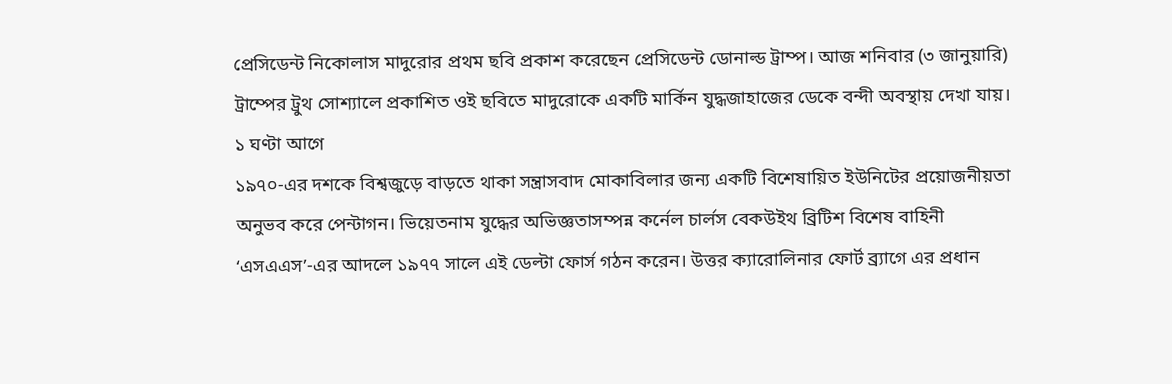প্রেসিডেন্ট নিকোলাস মাদুরোর প্রথম ছবি প্রকাশ করেছেন প্রেসিডেন্ট ডোনাল্ড ট্রাম্প। আজ শনিবার (৩ জানুয়ারি) ট্রাম্পের ট্রুথ সোশ্যালে প্রকাশিত ওই ছবিতে মাদুরোকে একটি মার্কিন যুদ্ধজাহাজের ডেকে বন্দী অবস্থায় দেখা যায়।
১ ঘণ্টা আগে
১৯৭০-এর দশকে বিশ্বজুড়ে বাড়তে থাকা সন্ত্রাসবাদ মোকাবিলার জন্য একটি বিশেষায়িত ইউনিটের প্রয়োজনীয়তা অনুভব করে পেন্টাগন। ভিয়েতনাম যুদ্ধের অভিজ্ঞতাসম্পন্ন কর্নেল চার্লস বেকউইথ ব্রিটিশ বিশেষ বাহিনী ‘এসএএস’-এর আদলে ১৯৭৭ সালে এই ডেল্টা ফোর্স গঠন করেন। উত্তর ক্যারোলিনার ফোর্ট ব্র্যাগে এর প্রধান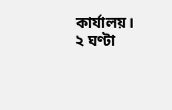কার্যালয়।
২ ঘণ্টা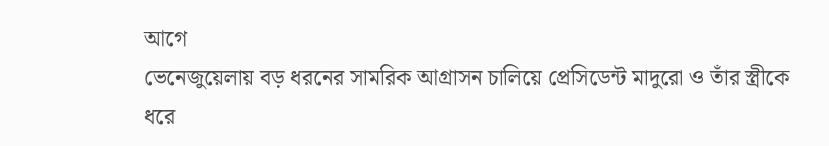আগে
ভেনেজুয়েলায় বড় ধরনের সামরিক আগ্রাসন চালিয়ে প্রেসিডেন্ট মাদুরো ও তাঁর স্ত্রীকে ধরে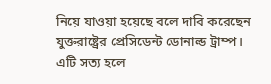নিয়ে যাওয়া হয়েছে বলে দাবি করেছেন যুক্তরাষ্ট্রের প্রেসিডেন্ট ডোনাল্ড ট্রাম্প। এটি সত্য হলে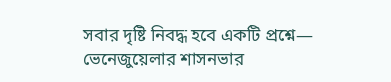সবার দৃষ্টি নিবদ্ধ হবে একটি প্রশ্নে— ভেনেজুয়েলার শাসনভার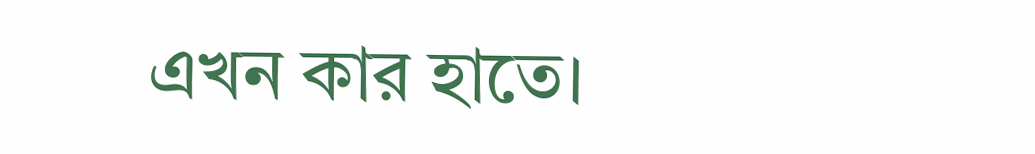এখন কার হাতে।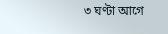৩ ঘণ্টা আগে